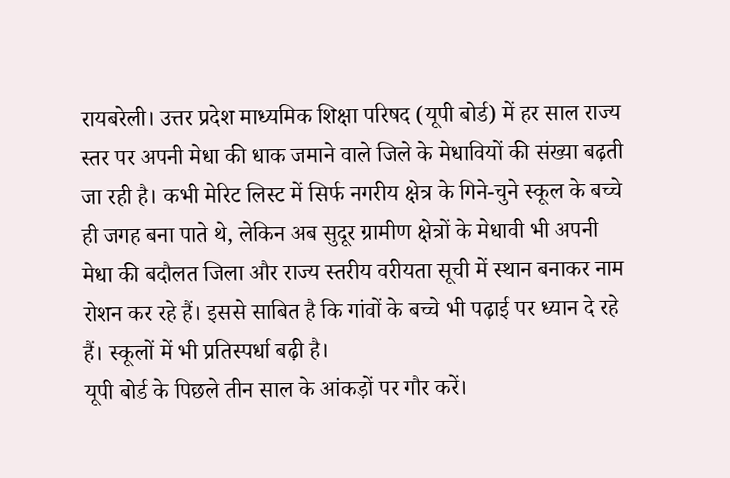रायबरेली। उत्तर प्रदेश माध्यमिक शिक्षा परिषद (यूपी बोर्ड) में हर साल राज्य स्तर पर अपनी मेधा की धाक जमाने वाले जिले के मेधावियों की संख्या बढ़ती जा रही है। कभी मेरिट लिस्ट में सिर्फ नगरीय क्षेत्र के गिने-चुने स्कूल के बच्चे ही जगह बना पाते थे, लेकिन अब सुदूर ग्रामीण क्षेत्रों के मेधावी भी अपनी मेधा की बदौलत जिला और राज्य स्तरीय वरीयता सूची में स्थान बनाकर नाम रोशन कर रहे हैं। इससे साबित है कि गांवों के बच्चे भी पढ़ाई पर ध्यान दे रहे हैं। स्कूलों में भी प्रतिस्पर्धा बढ़ी है।
यूपी बोर्ड के पिछले तीन साल के आंकड़ों पर गौर करें।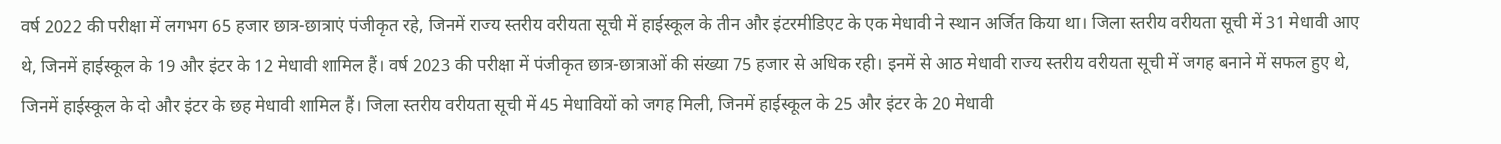वर्ष 2022 की परीक्षा में लगभग 65 हजार छात्र-छात्राएं पंजीकृत रहे, जिनमें राज्य स्तरीय वरीयता सूची में हाईस्कूल के तीन और इंटरमीडिएट के एक मेधावी ने स्थान अर्जित किया था। जिला स्तरीय वरीयता सूची में 31 मेधावी आए थे, जिनमें हाईस्कूल के 19 और इंटर के 12 मेधावी शामिल हैं। वर्ष 2023 की परीक्षा में पंजीकृत छात्र-छात्राओं की संख्या 75 हजार से अधिक रही। इनमें से आठ मेधावी राज्य स्तरीय वरीयता सूची में जगह बनाने में सफल हुए थे, जिनमें हाईस्कूल के दो और इंटर के छह मेधावी शामिल हैं। जिला स्तरीय वरीयता सूची में 45 मेधावियों को जगह मिली, जिनमें हाईस्कूल के 25 और इंटर के 20 मेधावी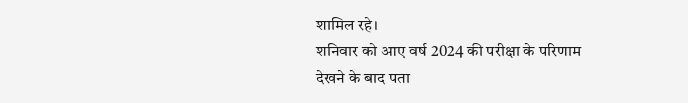शामिल रहे।
शनिवार को आए वर्ष 2024 की परीक्षा के परिणाम देखने के बाद पता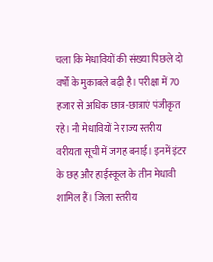चला कि मेधावियों की संख्या पिछले दो वर्षों के मुकाबले बढ़ी है। परीक्षा में 70 हजार से अधिक छात्र-छात्राएं पंजीकृत रहे। नौ मेधावियों ने राज्य स्तरीय वरीयता सूची में जगह बनाई। इनमें इंटर के छह और हाईस्कूल के तीन मेधावी शामिल हैं। जिला स्तरीय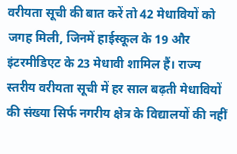वरीयता सूची की बात करें तो 42 मेधावियों को जगह मिली, जिनमें हाईस्कूल के 19 और इंटरमीडिएट के 23 मेधावी शामिल हैं। राज्य स्तरीय वरीयता सूची में हर साल बढ़ती मेधावियों की संख्या सिर्फ नगरीय क्षेत्र के विद्यालयों की नहीं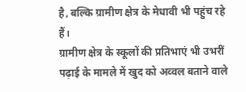है, बल्कि ग्रामीण क्षेत्र के मेधावी भी पहुंच रहे हैं।
ग्रामीण क्षेत्र के स्कूलों की प्रतिभाएं भी उभरीं
पढ़ाई के मामले में खुद को अव्वल बताने वाले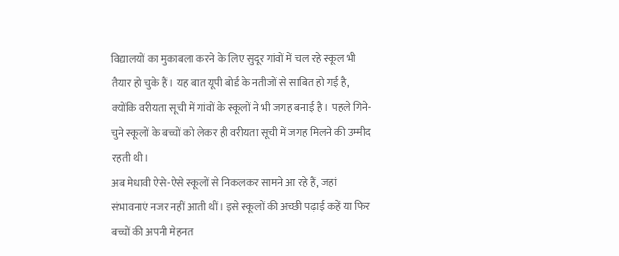विद्यालयों का मुकाबला करने के लिए सुदूर गांवों में चल रहे स्कूल भी तैयार हो चुके हैं। यह बात यूपी बोर्ड के नतीजों से साबित हो गई है, क्योंकि वरीयता सूची में गांवों के स्कूलों ने भी जगह बनाई है। पहले गिने-चुने स्कूलों के बच्चों को लेकर ही वरीयता सूची में जगह मिलने की उम्मीद रहती थी।
अब मेधावी ऐसे-ऐसे स्कूलों से निकलकर सामने आ रहे हैं, जहां संभावनाएं नजर नहीं आती थीं। इसे स्कूलों की अच्छी पढ़ाई कहें या फिर बच्चों की अपनी मेहनत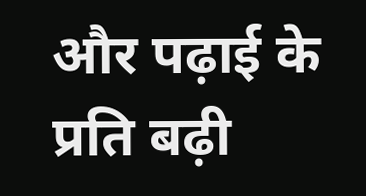और पढ़ाई के प्रति बढ़ी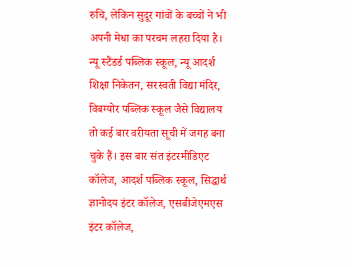रुचि, लेकिन सुदूर गांवों के बच्चों ने भी अपनी मेधा का परचम लहरा दिया है।
न्यू स्टैंडर्ड पब्लिक स्कूल, न्यू आदर्श शिक्षा निकेतन, सरस्वती विद्या मंदिर, विबग्योर पब्लिक स्कूल जैसे विद्यालय तो कई बार वरीयता सूची में जगह बना चुके हैं। इस बार संत इंटरमीडिएट कॉलेज, आदर्श पब्लिक स्कूल, सिद्धार्थ ज्ञानोदय इंटर कॉलेज, एसबीजेएमएस इंटर कॉलेज,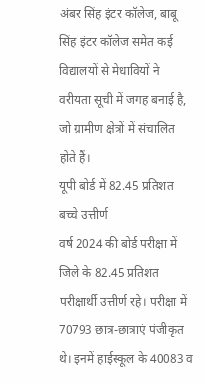अंबर सिंह इंटर कॉलेज, बाबू सिंह इंटर कॉलेज समेत कई विद्यालयों से मेधावियों ने वरीयता सूची में जगह बनाई है, जो ग्रामीण क्षेत्रों में संचालित होते हैं।
यूपी बोर्ड में 82.45 प्रतिशत बच्चे उत्तीर्ण
वर्ष 2024 की बोर्ड परीक्षा में जिले के 82.45 प्रतिशत परीक्षार्थी उत्तीर्ण रहे। परीक्षा में 70793 छात्र-छात्राएं पंजीकृत थे। इनमें हाईस्कूल के 40083 व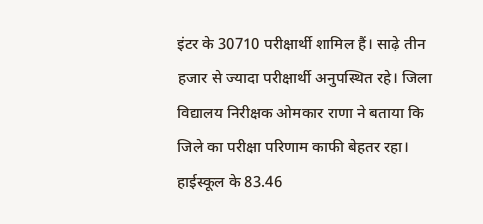इंटर के 30710 परीक्षार्थी शामिल हैं। साढ़े तीन हजार से ज्यादा परीक्षार्थी अनुपस्थित रहे। जिला विद्यालय निरीक्षक ओमकार राणा ने बताया कि जिले का परीक्षा परिणाम काफी बेहतर रहा। हाईस्कूल के 83.46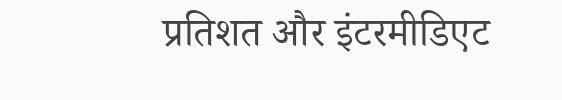प्रतिशत और इंटरमीडिएट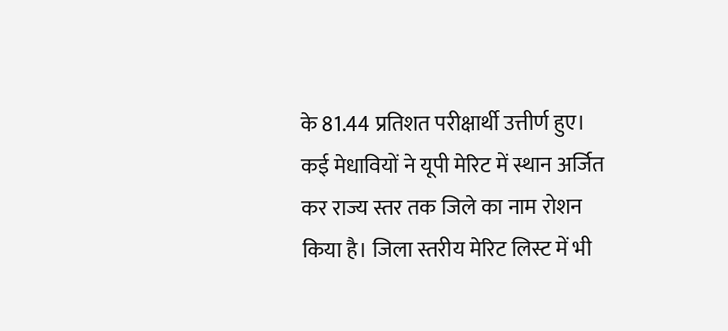के 81.44 प्रतिशत परीक्षार्थी उत्तीर्ण हुए। कई मेधावियों ने यूपी मेरिट में स्थान अर्जित कर राज्य स्तर तक जिले का नाम रोशन किया है। जिला स्तरीय मेरिट लिस्ट में भी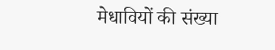मेधावियों की संख्या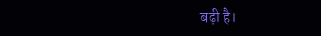बढ़ी है।